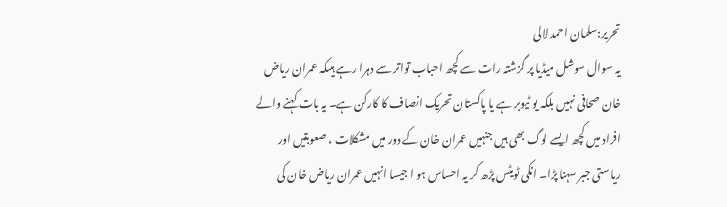تحریر:سلمان احمد لالی
یہ سوال سوشل میڈیا پر گزشتہ رات سے کچھ احباب تواتر سے دہرا رہے ہیںکہ عمران ریاض خان صحافی نہیں بلکہ یو ٹیوبر ہے یا پاکستان تحریک انصاف کا کارکن ہے۔ یہ بات کہنے والے افراد میں کچھ ایسے لوگ بھی ہیں جنہیں عمران خان کے دور میں مشکلات ، صعوبتیں اور ریاستی جبر سہنا پڑا۔ انکی ٹویٹس پڑھ کر یہ احساس ہو ا جیسا انہیں عمران ریاض خان کی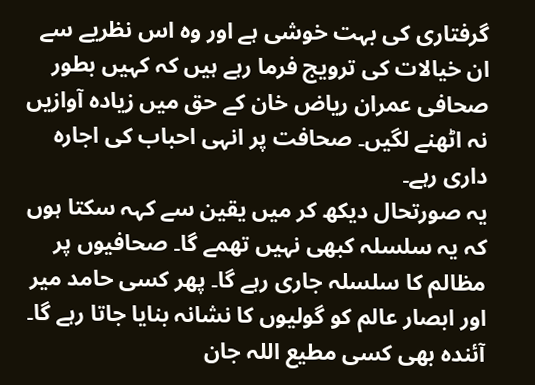گرفتاری کی بہت خوشی ہے اور وہ اس نظریے سے ان خیالات کی ترویج فرما رہے ہیں کہ کہیں بطور صحافی عمران ریاض خان کے حق میں زیادہ آوازیں نہ اٹھنے لگیں۔ صحافت پر انہی احباب کی اجارہ داری رہے۔
یہ صورتحال دیکھ کر میں یقین سے کہہ سکتا ہوں کہ یہ سلسلہ کبھی نہیں تھمے گا۔ صحافیوں پر مظالم کا سلسلہ جاری رہے گا۔ پھر کسی حامد میر اور ابصار عالم کو گولیوں کا نشانہ بنایا جاتا رہے گا۔ آئندہ بھی کسی مطیع اللہ جان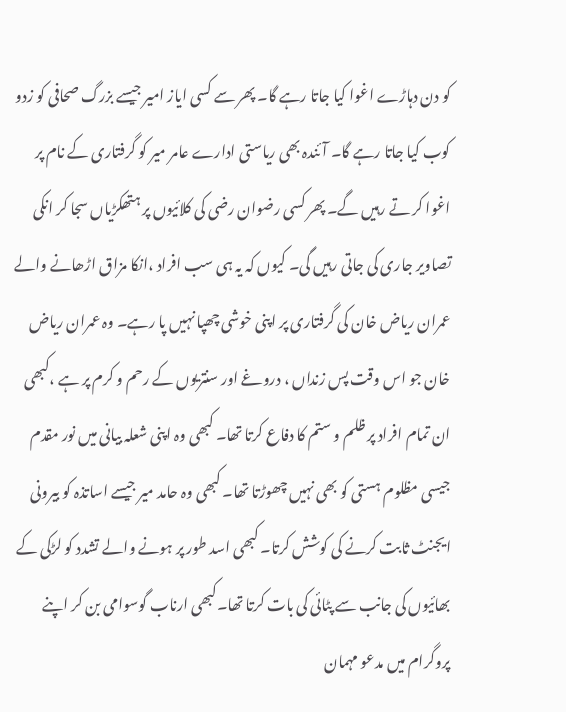کو دن دہاڑے اغوا کیا جاتا رہے گا۔ پھر سے کسی ایاز امیر جیسے بزرگ صحافی کو زدو کوب کیا جاتا رہے گا۔ آئندہ بھی ریاستی ادارے عامر میر کو گرفتاری کے نام پر اغوا کر تے رہیں گے۔ پھر کسی رضوان رضی کی کلائیوں پر ہتھکڑیاں سجا کر انکی تصاویر جاری کی جاتی رہیں گی۔ کیوں کہ یہ ہی سب افراد ،انکا مزاق اڑھانے والے عمران ریاض خان کی گرفتاری پر اپنی خوشی چھپا نہیں پا رہے۔ وہ عمران ریاض خان جو اس وقت پس زنداں ، دروغے اور سنتریوں کے رحم و کرم پر ہے ،کبھی ان تمام افراد پر ظلم و ستم کا دفاع کرتا تھا۔ کبھی وہ اپنی شعلہ بیانی میں نور مقدم جیسی مظلوم ہستی کو بھی نہیں چھوڑتا تھا۔ کبھی وہ حامد میر جیسے اساتذہ کو بیرونی ایجنٹ ثابت کرنے کی کوشش کرتا۔ کبھی اسد طور پر ہونے والے تشدد کو لڑکی کے بھائیوں کی جانب سے پٹائی کی بات کرتا تھا۔کبھی ارناب گوسوامی بن کر اپنے پروگرام میں مدعو مہمان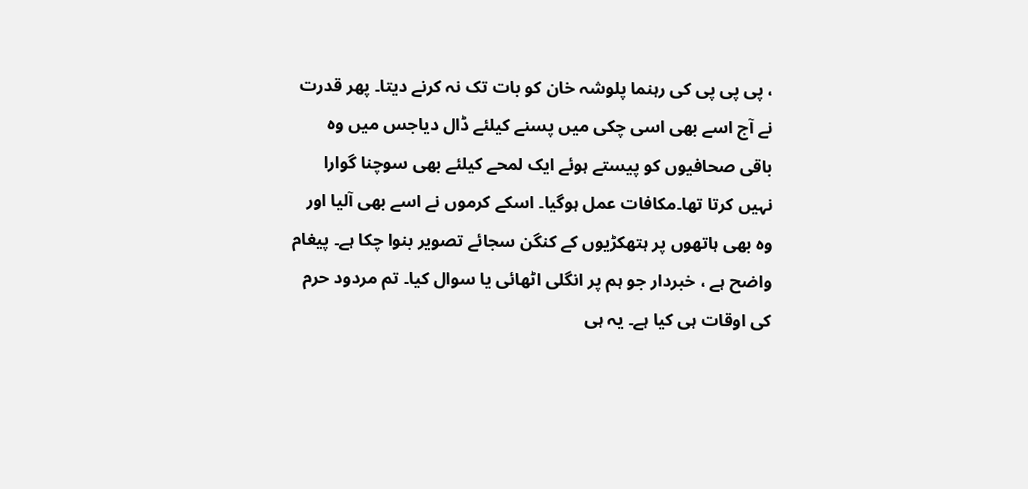، پی پی پی کی رہنما پلوشہ خان کو بات تک نہ کرنے دیتا۔ پھر قدرت نے آج اسے بھی اسی چکی میں پسنے کیلئے ڈال دیاجس میں وہ باقی صحافیوں کو پیستے ہوئے ایک لمحے کیلئے بھی سوچنا گوارا نہیں کرتا تھا۔مکافات عمل ہوگیا۔ اسکے کرموں نے اسے بھی آلیا اور وہ بھی ہاتھوں پر ہتھکڑیوں کے کنگن سجائے تصویر بنوا چکا ہے۔ پیغام واضح ہے ، خبردار جو ہم پر انگلی اٹھائی یا سوال کیا۔ تم مردود حرم کی اوقات ہی کیا ہے۔ یہ ہی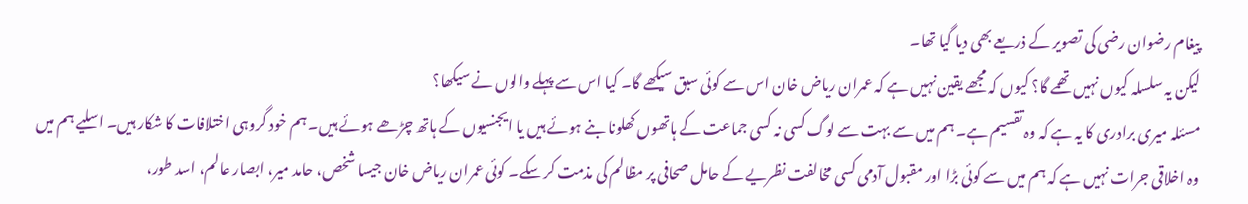پیغام رضوان رضی کی تصویر کے ذریعے بھی دیا گیا تھا۔
لیکن یہ سلسلہ کیوں نہیں تھمے گا؟ کیوں کہ مجھے یقین نہیں ہے کہ عمران ریاض خان اس سے کوئی سبق سیکھے گا۔ کیا اس سے پہلے والوں نے سیکھا؟
مسئلہ میری برادری کا یہ ہے کہ وہ تقسیم ہے۔ ہم میں سے بہت سے لوگ کسی نہ کسی جماعت کے ہاتھوں کھلونا بنے ہوئے ہیں یا ایجنسیوں کے ہاتھ چڑھے ہوئے ہیں۔ ہم خود گروہی اختلافات کا شکار ہیں۔ اسلیے ہم میں وہ اخلاقی جرات نہیں ہے کہ ہم میں سے کوئی بڑا اور مقبول آدمی کسی مخالفت نظریے کے حامل صحافی پر مظالم کی مذمت کر سکے۔ کوئی عمران ریاض خان جیسا شخص، حامد میر، ابصار عالم، اسد طور،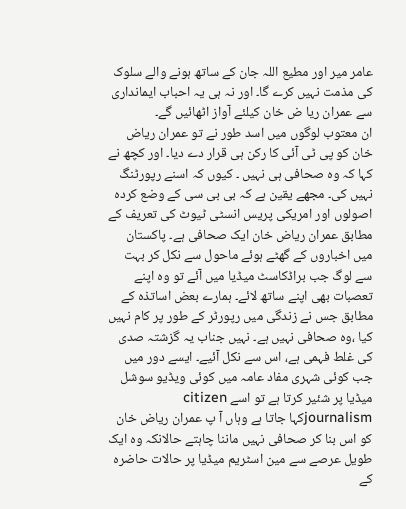عامر میر اور مطیع اللہ جان کے ساتھ ہونے والے سلوک کی مذمت نہیں کرے گا۔ اور نہ ہی یہ احباب ایمانداری سے عمران ریا ض خان کیلئے آواز اٹھائیں گے۔
ان معتوب لوگوں میں اسد طور نے تو عمران ریاض خان کو پی ٹی آئی کا رکن ہی قرار دے دیا۔ اور کچھ نے کہا کہ وہ صحافی ہی نہیں ۔ کیوں کہ اسنے رپورٹنگ نہیں کی۔ مجھے یقین ہے کہ بی بی سی کے وضع کردہ اصولوں اور امریکی پریس انسٹی ٹیوٹ کی تعریف کے مطابق عمران ریاض خان ایک صحافی ہے۔ پاکستان میں اخباروں کے گھٹے ہوئے ماحول سے نکل کر بہت سے لوگ جب براڈکاسٹ میڈیا میں آئے تو وہ اپنے تعصبات بھی اپنے ساتھ لائے۔ ہمارے بعض اساتذہ کے مطابق جس نے زندگی میں رپورٹر کے طور پر کام نہیں کیا ،وہ صحافی نہیں ہے۔ نہیں جناب یہ گزشتہ صدی کی غلط فہمی ہے، اس سے نکل آئیے۔ ایسے دور میں جب کوئی شہری مفاد عامہ میں کوئی ویڈیو سوشل میڈیا پر شئیر کرتا ہے تو اسے citizen journalismکہا جاتا ہے وہاں آ پ عمران ریاض خان کو اس بنا کر صحافی نہیں ماننا چاہتے حالانکہ وہ ایک طویل عرصے سے مین اسٹریم میڈیا پر حالات حاضرہ کے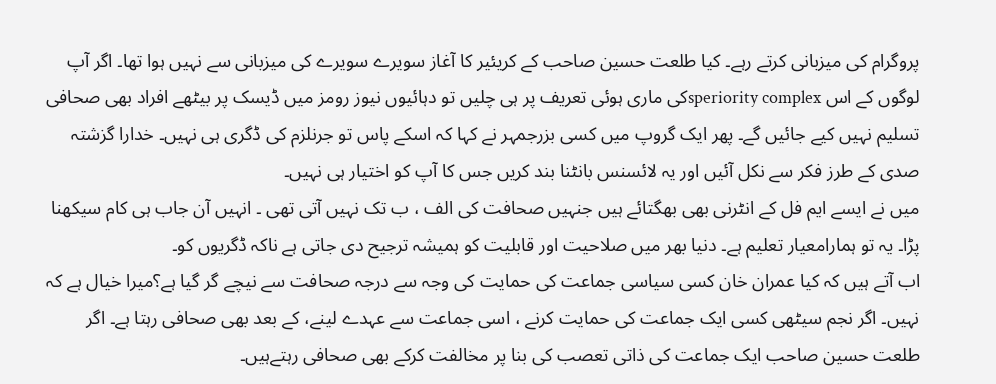پروگرام کی میزبانی کرتے رہے۔ کیا طلعت حسین صاحب کے کریئیر کا آغاز سویرے سویرے کی میزبانی سے نہیں ہوا تھا۔ اگر آپ لوگوں کے اس speriority complexکی ماری ہوئی تعریف پر ہی چلیں تو دہائیوں نیوز رومز میں ڈیسک پر بیٹھے افراد بھی صحافی تسلیم نہیں کیے جائیں گے۔ پھر ایک گروپ میں کسی بزرجمہر نے کہا کہ اسکے پاس تو جرنلزم کی ڈگری ہی نہیں۔ خدارا گزشتہ صدی کے طرز فکر سے نکل آئیں اور یہ لائسنس بانٹنا بند کریں جس کا آپ کو اختیار ہی نہیں۔
میں نے ایسے ایم فل کے انٹرنی بھی بھگتائے ہیں جنہیں صحافت کی الف ، ب تک نہیں آتی تھی ۔ انہیں آن جاب ہی کام سیکھنا پڑا۔ یہ تو ہمارامعیار تعلیم ہے۔ دنیا بھر میں صلاحیت اور قابلیت کو ہمیشہ ترجیح دی جاتی ہے ناکہ ڈگریوں کو۔
اب آتے ہیں کہ کیا عمران خان کسی سیاسی جماعت کی حمایت کی وجہ سے درجہ صحافت سے نیچے گر گیا ہے؟میرا خیال ہے کہ نہیں۔ اگر نجم سیٹھی کسی ایک جماعت کی حمایت کرنے ، اسی جماعت سے عہدے لینے، کے بعد بھی صحافی رہتا ہے۔ اگر طلعت حسین صاحب ایک جماعت کی ذاتی تعصب کی بنا پر مخالفت کرکے بھی صحافی رہتےہیں۔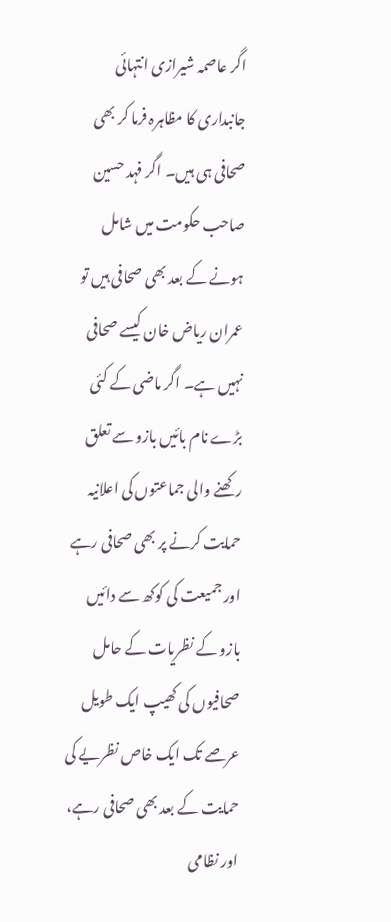اگر عاصمہ شیرازی انتہائی جانبداری کا مظاہرہ فرما کر بھی صحافی ہی ہیں۔ اگر فہد حسین صاحب حکومت میں شامل ہونے کے بعد بھی صحافی ہیں تو عمران ریاض خان کیسے صحافی نہیں ہے۔ اگر ماضی کے کئی بڑے نام بائیں بازو سے تعلق رکھنے والی جماعتوں کی اعلانیہ حمایت کرنے پر بھی صحافی رہے اور جمیعت کی کوکھ سے دائیں بازو کے نظریات کے حامل صحافیوں کی کھیپ ایک طویل عرصے تک ایک خاص نظریے کی حمایت کے بعد بھی صحافی رہے، اور نظامی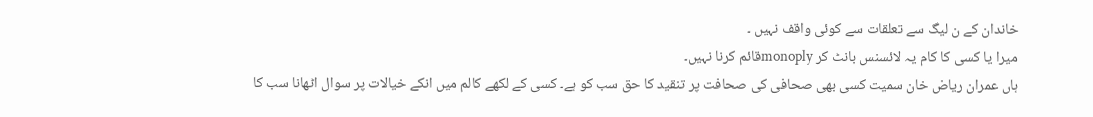خاندان کے ن لیگ سے تعلقات سے کوئی واقف نہیں ۔
میرا یا کسی کا کام یہ لائسنس بانٹ کر monoplyقائم کرنا نہیں۔
ہاں عمران ریاض خان سمیت کسی بھی صحافی کی صحافت پر تنقید کا حق سب کو ہے۔ کسی کے لکھے کالم میں انکے خیالات پر سوال اٹھانا سب کا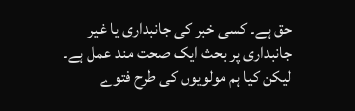حق ہے۔ کسی خبر کی جانبداری یا غیر جانبداری پر بحث ایک صحت مند عمل ہے۔ لیکن کیا ہم مولویوں کی طرح فتوے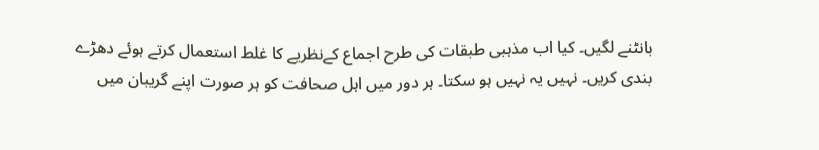بانٹنے لگیں۔ کیا اب مذہبی طبقات کی طرح اجماع کےنظریے کا غلط استعمال کرتے ہوئے دھڑے بندی کریں۔ نہیں یہ نہیں ہو سکتا۔ ہر دور میں اہل صحافت کو ہر صورت اپنے گریبان میں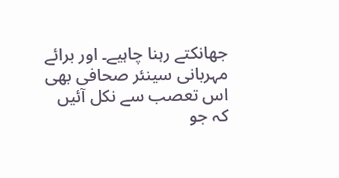جھانکتے رہنا چاہیے۔ اور برائے مہربانی سینئر صحافی بھی اس تعصب سے نکل آئیں کہ جو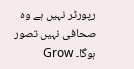رپورٹر نہیں ہے وہ صحافی نہیں تصور ہوگا۔ Grow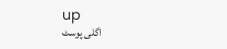up
اگلی پوسٹ